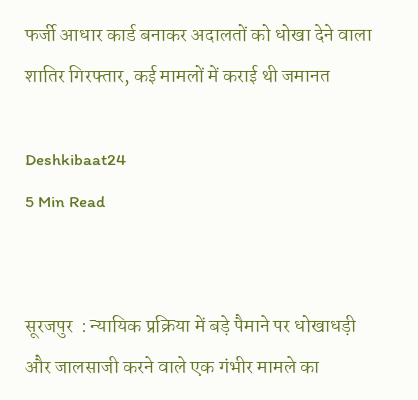फर्जी आधार कार्ड बनाकर अदालतों को धोखा देने वाला शातिर गिरफ्तार, कई मामलों में कराई थी जमानत

Deshkibaat24
5 Min Read


सूरजपुर  : न्यायिक प्रक्रिया में बड़े पैमाने पर धोखाधड़ी और जालसाजी करने वाले एक गंभीर मामले का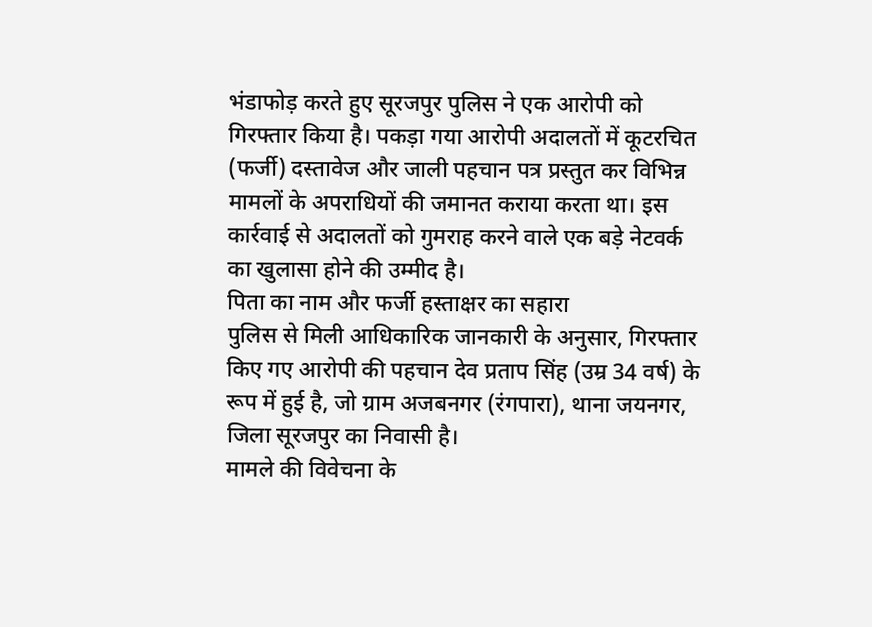भंडाफोड़ करते हुए सूरजपुर पुलिस ने एक आरोपी को गिरफ्तार किया है। पकड़ा गया आरोपी अदालतों में कूटरचित (फर्जी) दस्तावेज और जाली पहचान पत्र प्रस्तुत कर विभिन्न मामलों के अपराधियों की जमानत कराया करता था। इस कार्रवाई से अदालतों को गुमराह करने वाले एक बड़े नेटवर्क का खुलासा होने की उम्मीद है।
पिता का नाम और फर्जी हस्ताक्षर का सहारा
पुलिस से मिली आधिकारिक जानकारी के अनुसार, गिरफ्तार किए गए आरोपी की पहचान देव प्रताप सिंह (उम्र 34 वर्ष) के रूप में हुई है, जो ग्राम अजबनगर (रंगपारा), थाना जयनगर, जिला सूरजपुर का निवासी है।
मामले की विवेचना के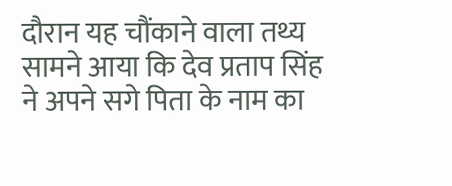दौरान यह चौंकाने वाला तथ्य सामने आया कि देव प्रताप सिंह ने अपने सगे पिता के नाम का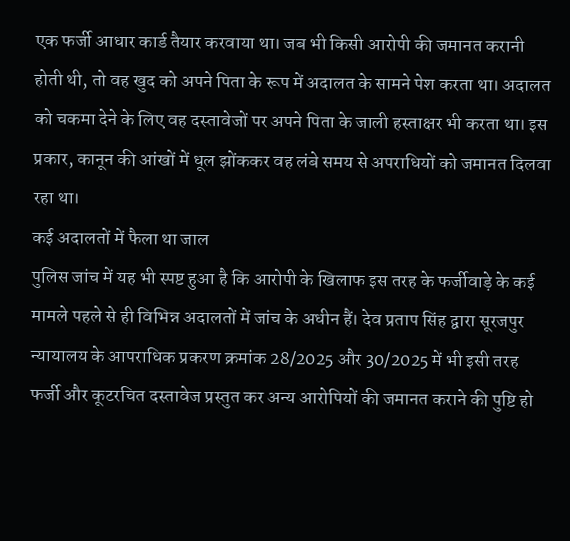एक फर्जी आधार कार्ड तैयार करवाया था। जब भी किसी आरोपी की जमानत करानी होती थी, तो वह खुद को अपने पिता के रूप में अदालत के सामने पेश करता था। अदालत को चकमा देने के लिए वह दस्तावेजों पर अपने पिता के जाली हस्ताक्षर भी करता था। इस प्रकार, कानून की आंखों में धूल झोंककर वह लंबे समय से अपराधियों को जमानत दिलवा रहा था।
कई अदालतों में फैला था जाल
पुलिस जांच में यह भी स्पष्ट हुआ है कि आरोपी के खिलाफ इस तरह के फर्जीवाड़े के कई मामले पहले से ही विभिन्न अदालतों में जांच के अधीन हैं। देव प्रताप सिंह द्वारा सूरजपुर न्यायालय के आपराधिक प्रकरण क्रमांक 28/2025 और 30/2025 में भी इसी तरह फर्जी और कूटरचित दस्तावेज प्रस्तुत कर अन्य आरोपियों की जमानत कराने की पुष्टि हो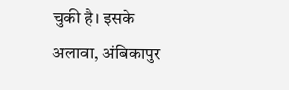चुकी है। इसके अलावा, अंबिकापुर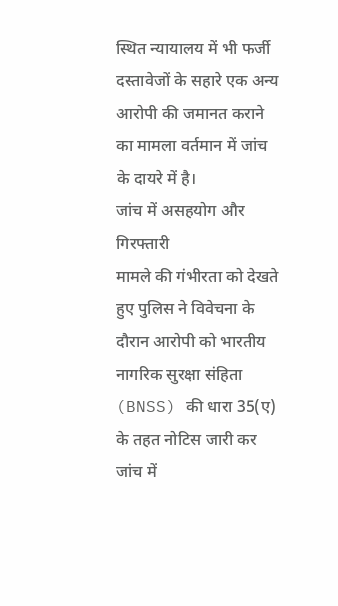स्थित न्यायालय में भी फर्जी दस्तावेजों के सहारे एक अन्य आरोपी की जमानत कराने का मामला वर्तमान में जांच के दायरे में है।
जांच में असहयोग और गिरफ्तारी
मामले की गंभीरता को देखते हुए पुलिस ने विवेचना के दौरान आरोपी को भारतीय नागरिक सुरक्षा संहिता (BNSS) की धारा 35(ए) के तहत नोटिस जारी कर जांच में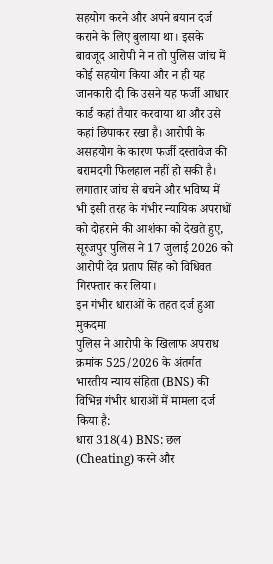सहयोग करने और अपने बयान दर्ज कराने के लिए बुलाया था। इसके बावजूद आरोपी ने न तो पुलिस जांच में कोई सहयोग किया और न ही यह जानकारी दी कि उसने यह फर्जी आधार कार्ड कहां तैयार करवाया था और उसे कहां छिपाकर रखा है। आरोपी के असहयोग के कारण फर्जी दस्तावेज की बरामदगी फिलहाल नहीं हो सकी है।
लगातार जांच से बचने और भविष्य में भी इसी तरह के गंभीर न्यायिक अपराधों को दोहराने की आशंका को देखते हुए, सूरजपुर पुलिस ने 17 जुलाई 2026 को आरोपी देव प्रताप सिंह को विधिवत गिरफ्तार कर लिया।
इन गंभीर धाराओं के तहत दर्ज हुआ मुकदमा
पुलिस ने आरोपी के खिलाफ अपराध क्रमांक 525/2026 के अंतर्गत भारतीय न्याय संहिता (BNS) की विभिन्न गंभीर धाराओं में मामला दर्ज किया है:
धारा 318(4) BNS: छल (Cheating) करने और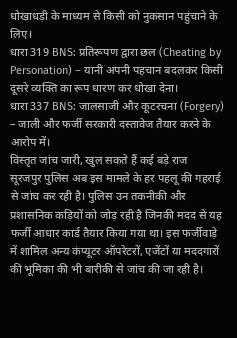धोखाधड़ी के माध्यम से किसी को नुकसान पहुंचाने के लिए।
धारा 319 BNS: प्रतिरूपण द्वारा छल (Cheating by Personation) – यानी अपनी पहचान बदलकर किसी दूसरे व्यक्ति का रूप धारण कर धोखा देना।
धारा 337 BNS: जालसाजी और कूटरचना (Forgery) – जाली और फर्जी सरकारी दस्तावेज तैयार करने के आरोप में।
विस्तृत जांच जारी, खुल सकते हैं कई बड़े राज
सूरजपुर पुलिस अब इस मामले के हर पहलू की गहराई से जांच कर रही है। पुलिस उन तकनीकी और प्रशासनिक कड़ियों को जोड़ रही है जिनकी मदद से यह फर्जी आधार कार्ड तैयार किया गया था। इस फर्जीवाड़े में शामिल अन्य कंप्यूटर ऑपरेटरों, एजेंटों या मददगारों की भूमिका की भी बारीकी से जांच की जा रही है।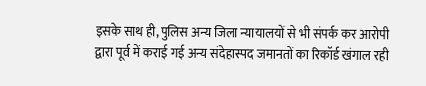इसके साथ ही, पुलिस अन्य जिला न्यायालयों से भी संपर्क कर आरोपी द्वारा पूर्व में कराई गई अन्य संदेहास्पद जमानतों का रिकॉर्ड खंगाल रही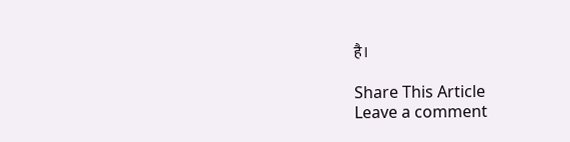है।

Share This Article
Leave a comment